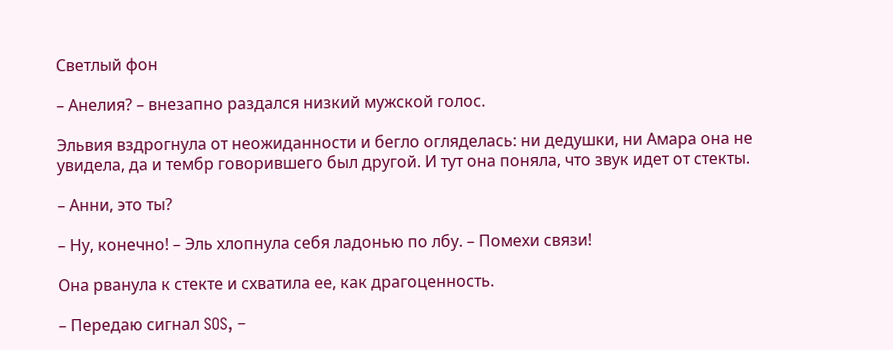Светлый фон

– Анелия? – внезапно раздался низкий мужской голос.

Эльвия вздрогнула от неожиданности и бегло огляделась: ни дедушки, ни Амара она не увидела, да и тембр говорившего был другой. И тут она поняла, что звук идет от стекты.

– Анни, это ты?

– Ну, конечно! – Эль хлопнула себя ладонью по лбу. – Помехи связи!

Она рванула к стекте и схватила ее, как драгоценность.

– Передаю сигнал SOS, –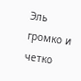Эль громко и четко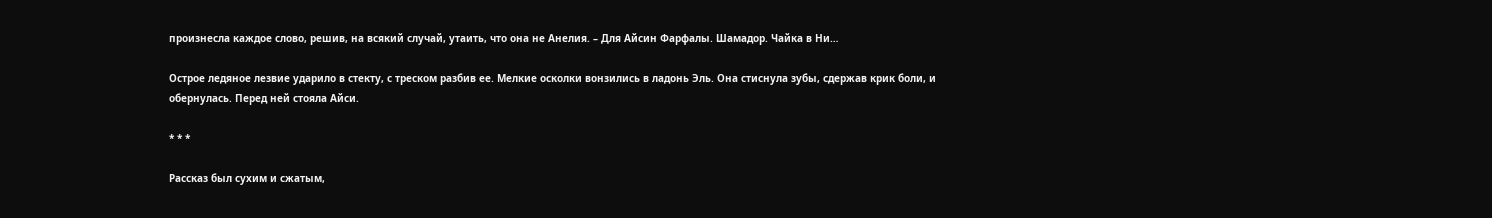произнесла каждое слово, решив, на всякий случай, утаить, что она не Анелия. – Для Айсин Фарфалы. Шамадор. Чайка в Ни…

Острое ледяное лезвие ударило в стекту, с треском разбив ее. Мелкие осколки вонзились в ладонь Эль. Она стиснула зубы, сдержав крик боли, и обернулась. Перед ней стояла Айси.

* * *

Рассказ был сухим и сжатым,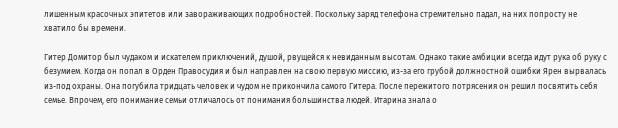лишенным красочных эпитетов или завораживающих подробностей. Поскольку заряд телефона стремительно падал, на них попросту не хватило бы времени.

Гитер Домитор был чудаком и искателем приключений, душой, рвущейся к невиданным высотам. Однако такие амбиции всегда идут рука об руку с безумием. Когда он попал в Орден Правосудия и был направлен на свою первую миссию, из-за его грубой должностной ошибки Ярен вырвалась из-под охраны. Она погубила тридцать человек и чудом не прикончила самого Гитера. После пережитого потрясения он решил посвятить себя семье. Впрочем, его понимание семьи отличалось от понимания большинства людей. Итарина знала о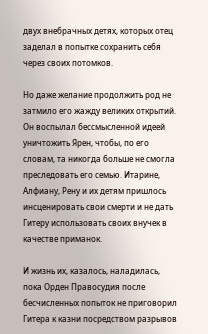двух внебрачных детях, которых отец заделал в попытке сохранить себя через своих потомков.

Но даже желание продолжить род не затмило его жажду великих открытий. Он воспылал бессмысленной идеей уничтожить Ярен, чтобы, по его словам, та никогда больше не смогла преследовать его семью. Итарине, Алфиану, Рену и их детям пришлось инсценировать свои смерти и не дать Гитеру использовать своих внучек в качестве приманок.

И жизнь их, казалось, наладилась, пока Орден Правосудия после бесчисленных попыток не приговорил Гитера к казни посредством разрывов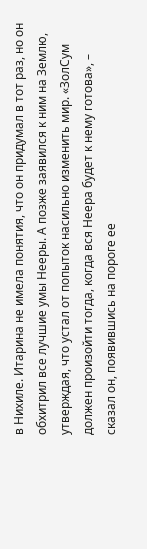в Нихиле. Итарина не имела понятия, что он придумал в тот раз, но он обхитрил все лучшие умы Нееры. А позже заявился к ним на Землю, утверждая, что устал от попыток насильно изменить мир. «ЗолСум должен произойти тогда, когда вся Неера будет к нему готова», – сказал он, появившись на пороге ее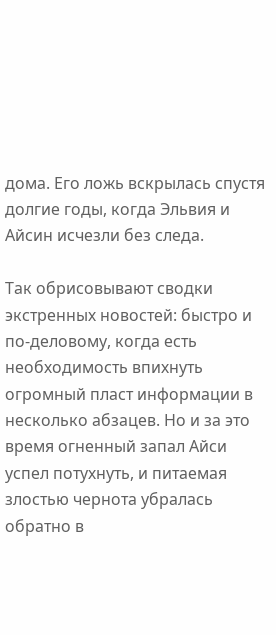дома. Его ложь вскрылась спустя долгие годы, когда Эльвия и Айсин исчезли без следа.

Так обрисовывают сводки экстренных новостей: быстро и по-деловому, когда есть необходимость впихнуть огромный пласт информации в несколько абзацев. Но и за это время огненный запал Айси успел потухнуть, и питаемая злостью чернота убралась обратно в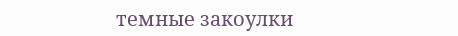темные закоулки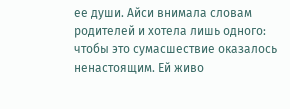ее души. Айси внимала словам родителей и хотела лишь одного: чтобы это сумасшествие оказалось ненастоящим. Ей живо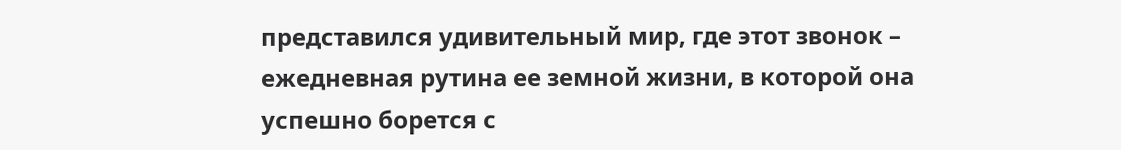представился удивительный мир, где этот звонок – ежедневная рутина ее земной жизни, в которой она успешно борется с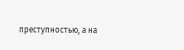преступностью, а на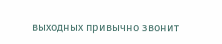выходных привычно звонит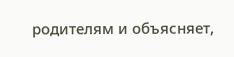родителям и объясняет,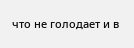что не голодает и в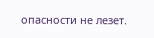опасности не лезет.